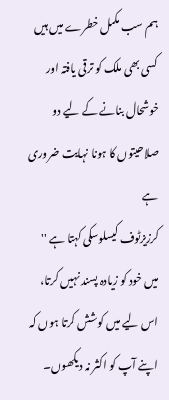ہم سب مکمل خطرے میں ہیں
کسی بھی ملک کو ترقی یافتہ اور خوشحال بنانے کے لیے دو صلاحیتوں کا ہونا نہایت ضروری ہے
کرزیزٹوف کیسلوسکی کہتا ہے '' میں خود کو زیادہ پسند نہیں کرتا، اس لیے میں کوشش کرتا ہوں کہ اپنے آپ کو اکثر نہ دیکھوں۔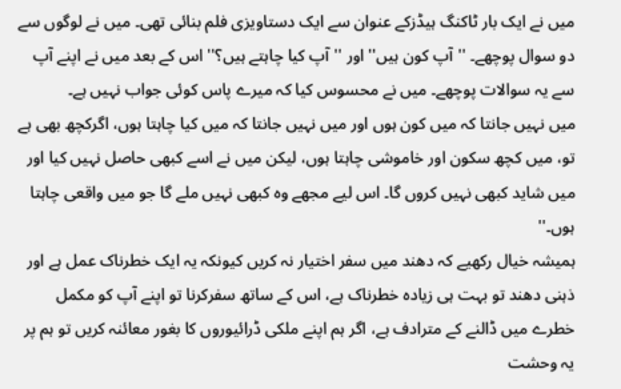میں نے ایک بار ٹاکنگ ہیڈزکے عنوان سے ایک دستاویزی فلم بنائی تھی۔ میں نے لوگوں سے دو سوال پوچھے۔ ''آپ کون ہیں'' اور ''آپ کیا چاہتے ہیں؟'' اس کے بعد میں نے اپنے آپ سے یہ سوالات پوچھے۔ میں نے محسوس کیا کہ میرے پاس کوئی جواب نہیں ہے۔
میں نہیں جانتا کہ میں کون ہوں اور میں نہیں جانتا کہ میں کیا چاہتا ہوں، اگرکچھ بھی ہے تو، میں کچھ سکون اور خاموشی چاہتا ہوں، لیکن میں نے اسے کبھی حاصل نہیں کیا اور میں شاید کبھی نہیں کروں گا۔ اس لیے مجھے وہ کبھی نہیں ملے گا جو میں واقعی چاہتا ہوں۔''
ہمیشہ خیال رکھیے کہ دھند میں سفر اختیار نہ کریں کیونکہ یہ ایک خطرناک عمل ہے اور ذہنی دھند تو بہت ہی زیادہ خطرناک ہے، اس کے ساتھ سفرکرنا تو اپنے آپ کو مکمل خطرے میں ڈالنے کے مترادف ہے، اگر ہم اپنے ملکی ڈرائیوروں کا بغور معائنہ کریں تو ہم پر یہ وحشت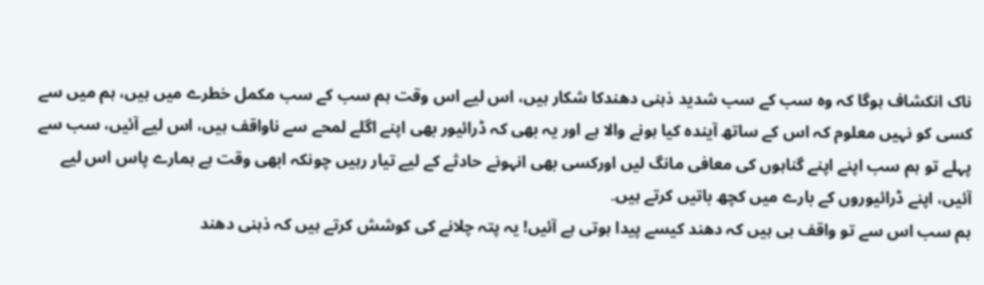ناک انکشاف ہوگا کہ وہ سب کے سب شدید ذہنی دھندکا شکار ہیں، اس لیے اس وقت ہم سب کے سب مکمل خطرے میں ہیں، ہم میں سے کسی کو نہیں معلوم کہ اس کے ساتھ آیندہ کیا ہونے والا ہے اور یہ بھی کہ ڈرائیور بھی اپنے اگلے لمحے سے ناواقف ہیں، اس لیے آئیں، سب سے پہلے تو ہم سب اپنے اپنے گناہوں کی معافی مانگ لیں اورکسی بھی انہونے حادثے کے لیے تیار رہیں چونکہ ابھی وقت ہے ہمارے پاس اس لیے آئیں، اپنے ڈرائیوروں کے بارے میں کچھ باتیں کرتے ہیں۔
ہم سب اس سے تو واقف ہی ہیں کہ دھند کیسے پیدا ہوتی ہے آئیں! یہ پتہ چلانے کی کوشش کرتے ہیں کہ ذہنی دھند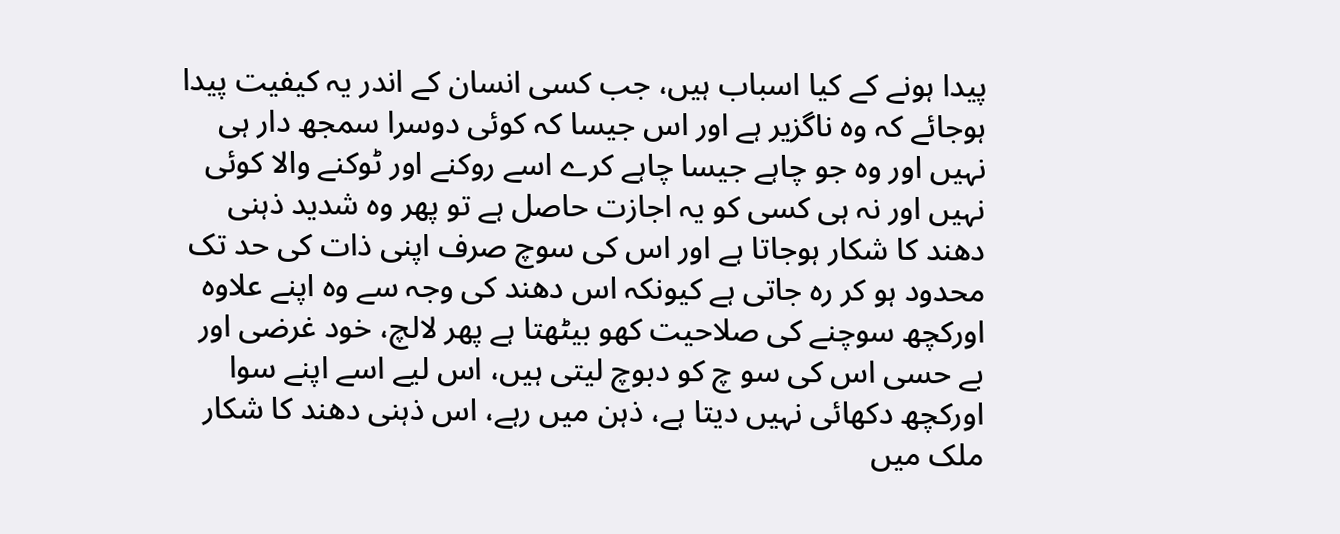پیدا ہونے کے کیا اسباب ہیں، جب کسی انسان کے اندر یہ کیفیت پیدا ہوجائے کہ وہ ناگزیر ہے اور اس جیسا کہ کوئی دوسرا سمجھ دار ہی نہیں اور وہ جو چاہے جیسا چاہے کرے اسے روکنے اور ٹوکنے والا کوئی نہیں اور نہ ہی کسی کو یہ اجازت حاصل ہے تو پھر وہ شدید ذہنی دھند کا شکار ہوجاتا ہے اور اس کی سوچ صرف اپنی ذات کی حد تک محدود ہو کر رہ جاتی ہے کیونکہ اس دھند کی وجہ سے وہ اپنے علاوہ اورکچھ سوچنے کی صلاحیت کھو بیٹھتا ہے پھر لالچ، خود غرضی اور بے حسی اس کی سو چ کو دبوچ لیتی ہیں، اس لیے اسے اپنے سوا اورکچھ دکھائی نہیں دیتا ہے، ذہن میں رہے، اس ذہنی دھند کا شکار ملک میں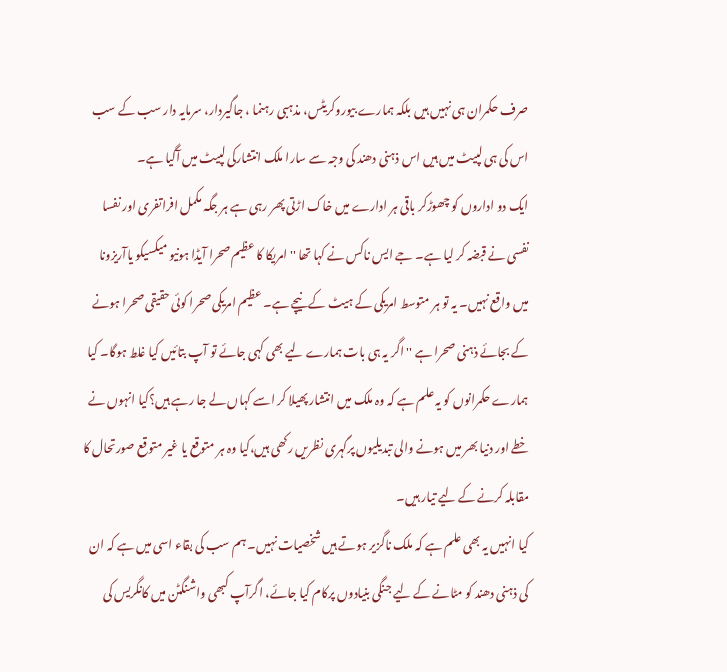صرف حکمران ہی نہیں ہیں بلکہ ہمارے بیوروکریٹس، مذہبی رہنما ، جاگیردار، سرمایہ دار سب کے سب اس کی ہی لپیٹ میں ہیں اس ذہنی دھند کی وجہ سے سارا ملک انتشارکی لپیٹ میں آگیا ہے۔
ایک دو اداروں کو چھوڑکر باقی ہر ادارے میں خاک اڑتی پھر رہی ہے ہر جگہ مکمل افراتفری اور نفسا نفسی نے قبضہ کر لیا ہے۔ جے ایس ناکس نے کہا تھا '' امریکا کا عظیم صحرا آیڈا ہونیو میکسیکو یاآریزونا میں واقع نہیں۔ یہ تو ہر متوسط امریکی کے ہیٹ کے نیچے ہے۔ عظیم امریکی صحرا کوئی حقیقی صحرا ہونے کے بجائے ذہنی صحرا ہے '' اگر یہ ہی بات ہمارے لیے بھی کہی جائے تو آپ بتائیں کیا غلط ہوگا۔ کیا ہمارے حکمرانوں کو یہ علم ہے کہ وہ ملک میں انتشار پھیلا کر اسے کہاں لے جا رہے ہیں؟کیا انہوں نے خطے اور دنیا بھر میں ہونے والی تبدیلیوں پرگہری نظریں رکھی ہیں،کیا وہ ہر متوقع یا غیر متوقع صورتحال کا مقابلہ کرنے کے لیے تیار ہیں۔
کیا انہیں یہ بھی علم ہے کہ ملک ناگزیر ہوتے ہیں شخصیات نہیں۔ ہم سب کی بقاء اسی میں ہے کہ ان کی ذہنی دھند کو مٹانے کے لیے جنگی بنیادوں پرکام کیا جائے، اگرآپ کبھی واشنگٹن میں کانگریس کی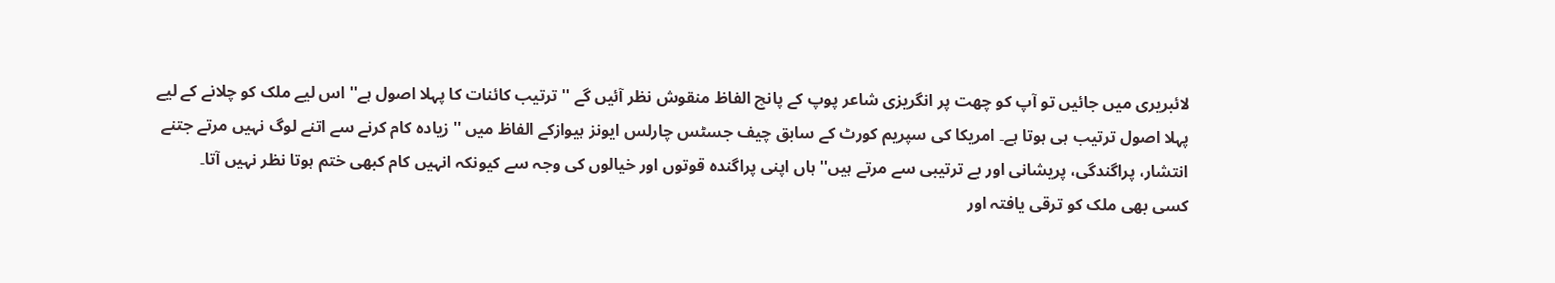لائبریری میں جائیں تو آپ کو چھت پر انگریزی شاعر پوپ کے پانچ الفاظ منقوش نظر آئیں گے '' ترتیب کائنات کا پہلا اصول ہے'' اس لیے ملک کو چلانے کے لیے پہلا اصول ترتیب ہی ہوتا ہے۔ امریکا کی سپریم کورٹ کے سابق چیف جسٹس چارلس ایونز ہیوازکے الفاظ میں '' زیادہ کام کرنے سے اتنے لوگ نہیں مرتے جتنے انتشار، پراگندگی، پریشانی اور بے ترتیبی سے مرتے ہیں'' ہاں اپنی پراگندہ قوتوں اور خیالوں کی وجہ سے کیونکہ انہیں کام کبھی ختم ہوتا نظر نہیں آتا۔
کسی بھی ملک کو ترقی یافتہ اور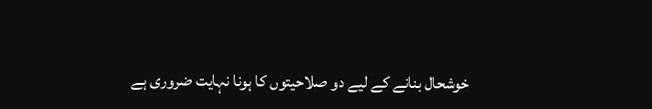خوشحال بنانے کے لیے دو صلاحیتوں کا ہونا نہایت ضروری ہے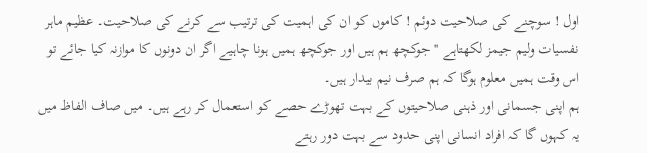اول ! سوچنے کی صلاحیت دوئم ! کاموں کو ان کی اہمیت کی ترتیب سے کرنے کی صلاحیت۔ عظیم ماہر نفسیات ولیم جیمز لکھتاہے '' جوکچھ ہم ہیں اور جوکچھ ہمیں ہونا چاہیے اگر ان دونوں کا موازنہ کیا جائے تو اس وقت ہمیں معلوم ہوگا کہ ہم صرف نیم بیدار ہیں۔
ہم اپنی جسمانی اور ذہنی صلاحیتوں کے بہت تھوڑے حصے کو استعمال کر رہے ہیں۔ میں صاف الفاظ میں یہ کہوں گا کہ افراد انسانی اپنی حدود سے بہت دور رہتے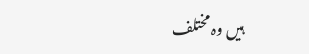ہیں وہ مختلف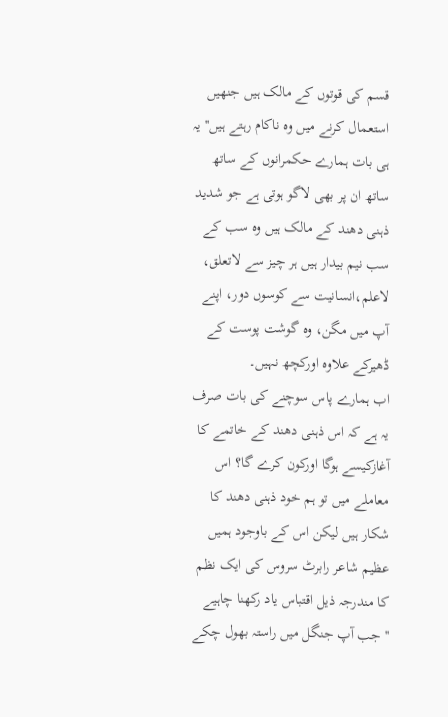قسم کی قوتوں کے مالک ہیں جنھیں استعمال کرنے میں وہ ناکام رہتے ہیں'' یہ ہی بات ہمارے حکمرانوں کے ساتھ ساتھ ان پر بھی لاگو ہوتی ہے جو شدید ذہنی دھند کے مالک ہیں وہ سب کے سب نیم بیدار ہیں ہر چیز سے لاتعلق، لاعلم،انسانیت سے کوسوں دور، اپنے آپ میں مگن، وہ گوشت پوست کے ڈھیرکے علاوہ اورکچھ نہیں۔
اب ہمارے پاس سوچنے کی بات صرف یہ ہے کہ اس ذہنی دھند کے خاتمے کا آغازکیسے ہوگا اورکون کرے گا؟ اس معاملے میں تو ہم خود ذہنی دھند کا شکار ہیں لیکن اس کے باوجود ہمیں عظیم شاعر رابرٹ سروس کی ایک نظم کا مندرجہ ذیل اقتباس یاد رکھنا چاہیے ''جب آپ جنگل میں راستہ بھول چکے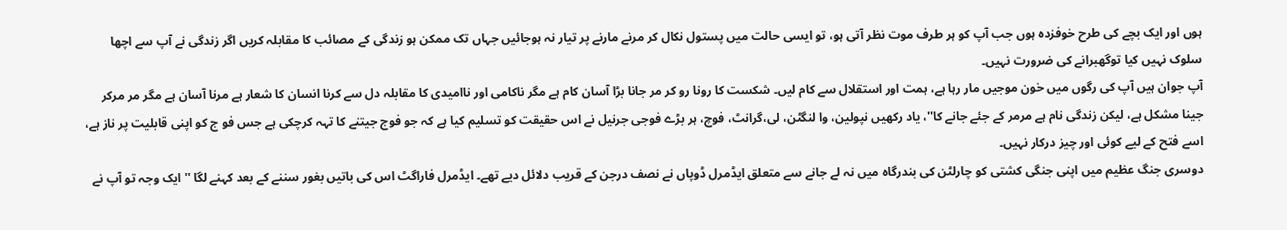ہوں اور ایک بچے کی طرح خوفزدہ ہوں جب آپ کو ہر طرف موت نظر آتی ہو، تو ایسی حالت میں پستول نکال کر مرنے مارنے پر تیار نہ ہوجائیں جہاں تک ممکن ہو زندگی کے مصائب کا مقابلہ کریں اگر زندگی نے آپ سے اچھا سلوک نہیں کیا توگھبرانے کی ضرورت نہیں۔
آپ جوان ہیں آپ کی رگوں میں خون موجیں مار رہا ہے، ہمت اور استقلال سے کام لیں۔ شکست کا رونا رو کر مر جانا بڑا آسان کام ہے مگر ناکامی اور ناامیدی کا مقابلہ دل سے کرنا انسان کا شعار ہے مرنا آسان ہے مگر مر مرکر جینا مشکل ہے، لیکن زندگی نام ہے مرمر کے جئے جانے کا''، یاد رکھیں نپولین، وا لنگٹن، لی،گرانٹ، فوچ، ہر بڑے فوجی جرنیل نے اس حقیقت کو تسلیم کیا ہے کہ جو فوج جیتنے کا تہہ کرچکی ہے جس فو ج کو اپنی قابلیت پر ناز ہے، اسے فتح کے لیے کوئی اور چیز درکار نہیں۔
دوسری جنگ عظیم میں اپنی جنگی کشتی کو چارلٹن کی بندرگاہ میں نہ لے جانے سے متعلق ایڈمرل ڈوپاں نے نصف درجن کے قریب دلائل دیے تھے۔ ایڈمرل فاراگٹ اس کی باتیں بغور سننے کے بعد کہنے لگا ''ایک وجہ تو آپ نے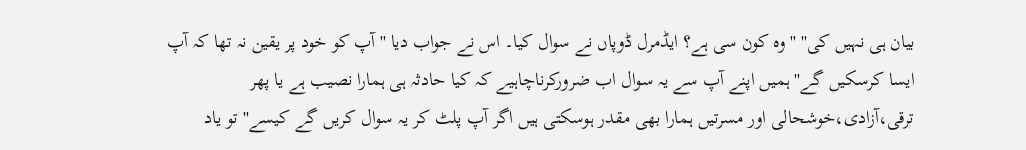بیان ہی نہیں کی'' '' وہ کون سی ہے؟ ایڈمرل ڈوپاں نے سوال کیا۔ اس نے جواب دیا '' آپ کو خود پر یقین نہ تھا کہ آپ ایسا کرسکیں گے'' ہمیں اپنے آپ سے یہ سوال اب ضرورکرناچاہیے کہ کیا حادثہ ہی ہمارا نصیب ہے یا پھر ترقی،آزادی،خوشحالی اور مسرتیں ہمارا بھی مقدر ہوسکتی ہیں اگر آپ پلٹ کر یہ سوال کریں گے کیسے'' تو یاد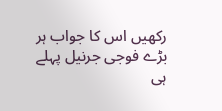رکھیں اس کا جواب ہر بڑے فوجی جرنیل پہلے ہی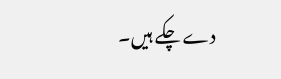دے چکے ہیں۔